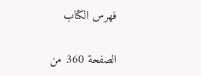فهرس الكتاب

الصفحة 360 من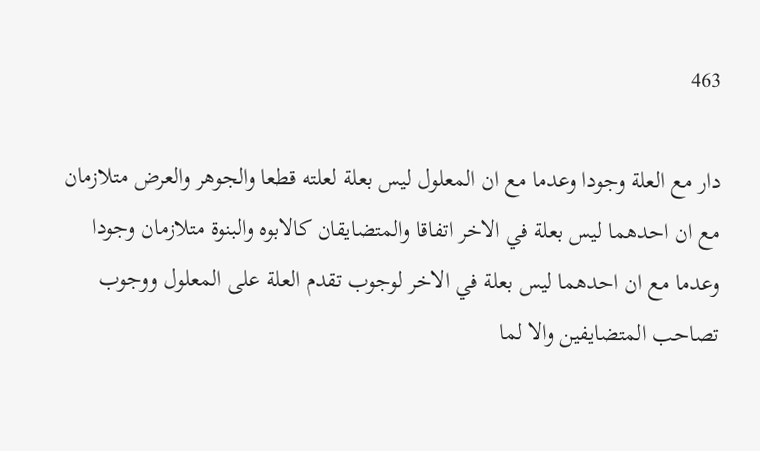463

دار مع العلة وجودا وعدما مع ان المعلول ليس بعلة لعلته قطعا والجوهر والعرض متلازمان مع ان احدهما ليس بعلة في الاخر اتفاقا والمتضايقان كالابوه والبنوة متلازمان وجودا وعدما مع ان احدهما ليس بعلة في الاخر لوجوب تقدم العلة على المعلول ووجوب تصاحب المتضايفين والا لما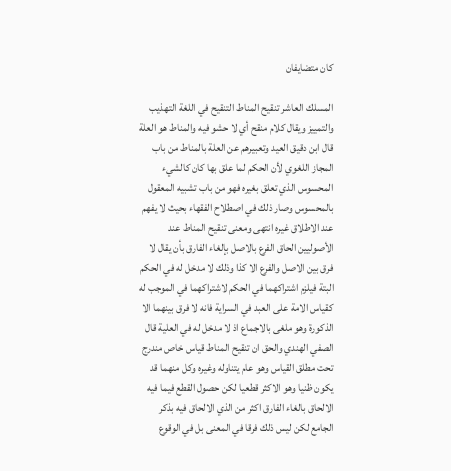كان متضايفان

المسلك العاشر تنقيح المناط التنقيح في اللغة التهذيب والتمييز ويقال كلام منقح أي لا حشو فيه والمناط هو العلة قال ابن دقيق العيد وتعبيرهم عن العلة بالمناط من باب المجاز اللغوي لأن الحكم لما علق بها كان كالشيء المحسوس الذي تعلق بغيره فهو من باب تشبيه المعقول بالمحسوس وصار ذلك في اصطلاح الفقهاء بحيث لا يفهم عند الاطلاق غيره انتهى ومعنى تنقيح المناط عند الأصوليين الحاق الفرع بالاصل بإلغاء الفارق بأن يقال لا فرق بين الاصل والفرع الا كذا وذلك لا مدخل له في الحكم البتة فيلزم اشتراكهما في الحكم لاشتراكهما في الموجب له كقياس الامة على العبد في السراية فانه لا فرق بينهما الا الذكورة وهو ملغى بالاجماع اذ لا مدخل له في العلية قال الصفي الهندي والحق ان تنقيح المناط قياس خاص مندرج تحت مطلق القياس وهو عام يتناوله وغيره وكل منهما قد يكون ظنيا وهو الاكثر قطعيا لكن حصول القطع فيما فيه الالحاق بالغاء الفارق اكثر من الذي الالحاق فيه بذكر الجامع لكن ليس ذلك فرقا في المعنى بل في الوقوع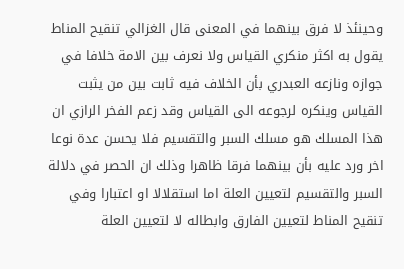وحينئذ لا فرق بينهما في المعنى قال الغزالي تنقيح المناط يقول به اكثر منكري القياس ولا نعرف بين الامة خلافا في جوازه ونازعه العبدري بأن الخلاف فيه ثابت بين من يثبت القياس وينكره لرجوعه الى القياس وقد زعم الفخر الرازي ان هذا المسلك هو مسلك السبر والتقسيم فلا يحسن عدة نوعا اخر ورد عليه بأن بينهما فرقا ظاهرا وذلك ان الحصر في دلالة السبر والتقسيم لتعيين العلة اما استقلالا او اعتبارا وفي تنقيح المناط لتعيين الفارق وابطاله لا لتعيين العلة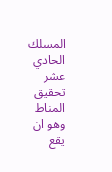المسلك الحادي عشر تحقيق المناط وهو ان يقع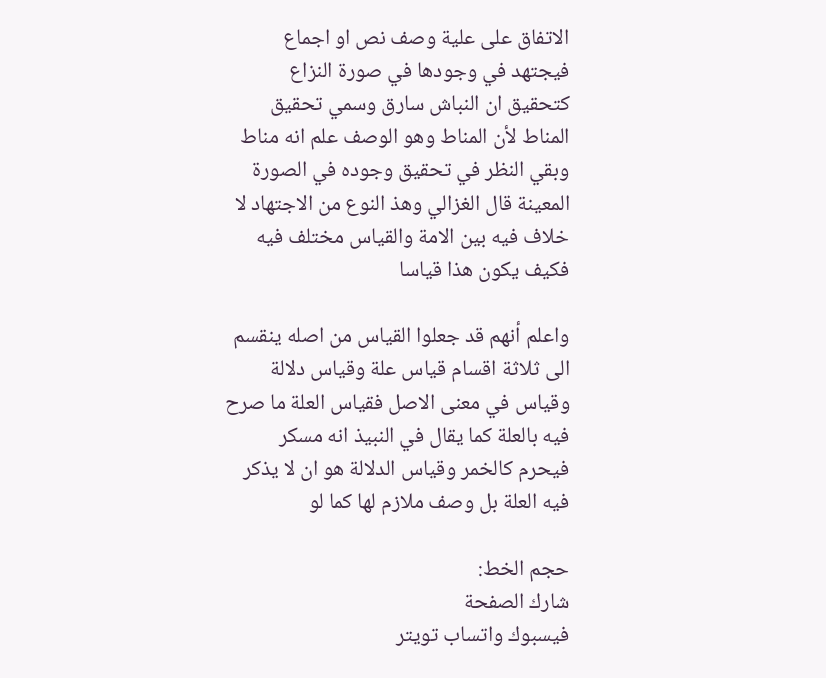الاتفاق على علية وصف نص او اجماع فيجتهد في وجودها في صورة النزاع كتحقيق ان النباش سارق وسمي تحقيق المناط لأن المناط وهو الوصف علم انه مناط وبقي النظر في تحقيق وجوده في الصورة المعينة قال الغزالي وهذ النوع من الاجتهاد لا خلاف فيه بين الامة والقياس مختلف فيه فكيف يكون هذا قياسا

واعلم أنهم قد جعلوا القياس من اصله ينقسم الى ثلاثة اقسام قياس علة وقياس دلالة وقياس في معنى الاصل فقياس العلة ما صرح فيه بالعلة كما يقال في النبيذ انه مسكر فيحرم كالخمر وقياس الدلالة هو ان لا يذكر فيه العلة بل وصف ملازم لها كما لو

حجم الخط:
شارك الصفحة
فيسبوك واتساب تويتر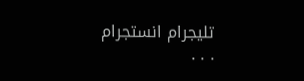تليجرام انستجرام
. . .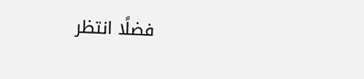فضلًا انتظر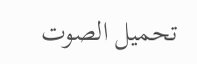تحميل الصوت